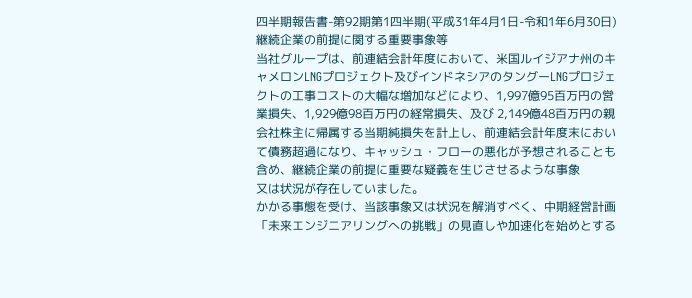四半期報告書-第92期第1四半期(平成31年4月1日-令和1年6月30日)
継続企業の前提に関する重要事象等
当社グループは、前連結会計年度において、米国ルイジアナ州のキャメロンLNGプロジェクト及びインドネシアのタングーLNGプロジェクトの工事コストの大幅な増加などにより、1,997億95百万円の営業損失、1,929億98百万円の経常損失、及び 2,149億48百万円の親会社株主に帰属する当期純損失を計上し、前連結会計年度末において債務超過になり、キャッシュ・フローの悪化が予想されることも含め、継続企業の前提に重要な疑義を生じさせるような事象
又は状況が存在していました。
かかる事態を受け、当該事象又は状況を解消すべく、中期経営計画「未来エンジニアリングへの挑戦」の見直しや加速化を始めとする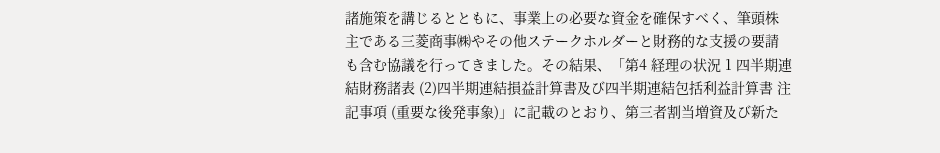諸施策を講じるとともに、事業上の必要な資金を確保すべく、筆頭株主である三菱商事㈱やその他ステークホルダーと財務的な支援の要請も含む協議を行ってきました。その結果、「第4 経理の状況 1 四半期連結財務諸表 (2)四半期連結損益計算書及び四半期連結包括利益計算書 注記事項 (重要な後発事象)」に記載のとおり、第三者割当増資及び新た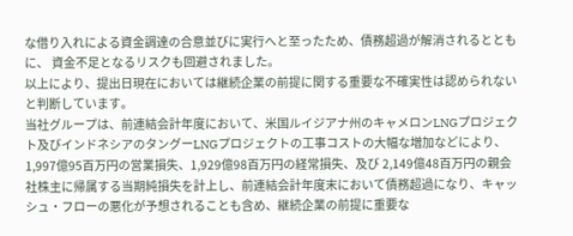な借り入れによる資金調達の合意並びに実行へと至ったため、債務超過が解消されるとともに、 資金不足となるリスクも回避されました。
以上により、提出日現在においては継続企業の前提に関する重要な不確実性は認められないと判断しています。
当社グループは、前連結会計年度において、米国ルイジアナ州のキャメロンLNGプロジェクト及びインドネシアのタングーLNGプロジェクトの工事コストの大幅な増加などにより、1,997億95百万円の営業損失、1,929億98百万円の経常損失、及び 2,149億48百万円の親会社株主に帰属する当期純損失を計上し、前連結会計年度末において債務超過になり、キャッシュ・フローの悪化が予想されることも含め、継続企業の前提に重要な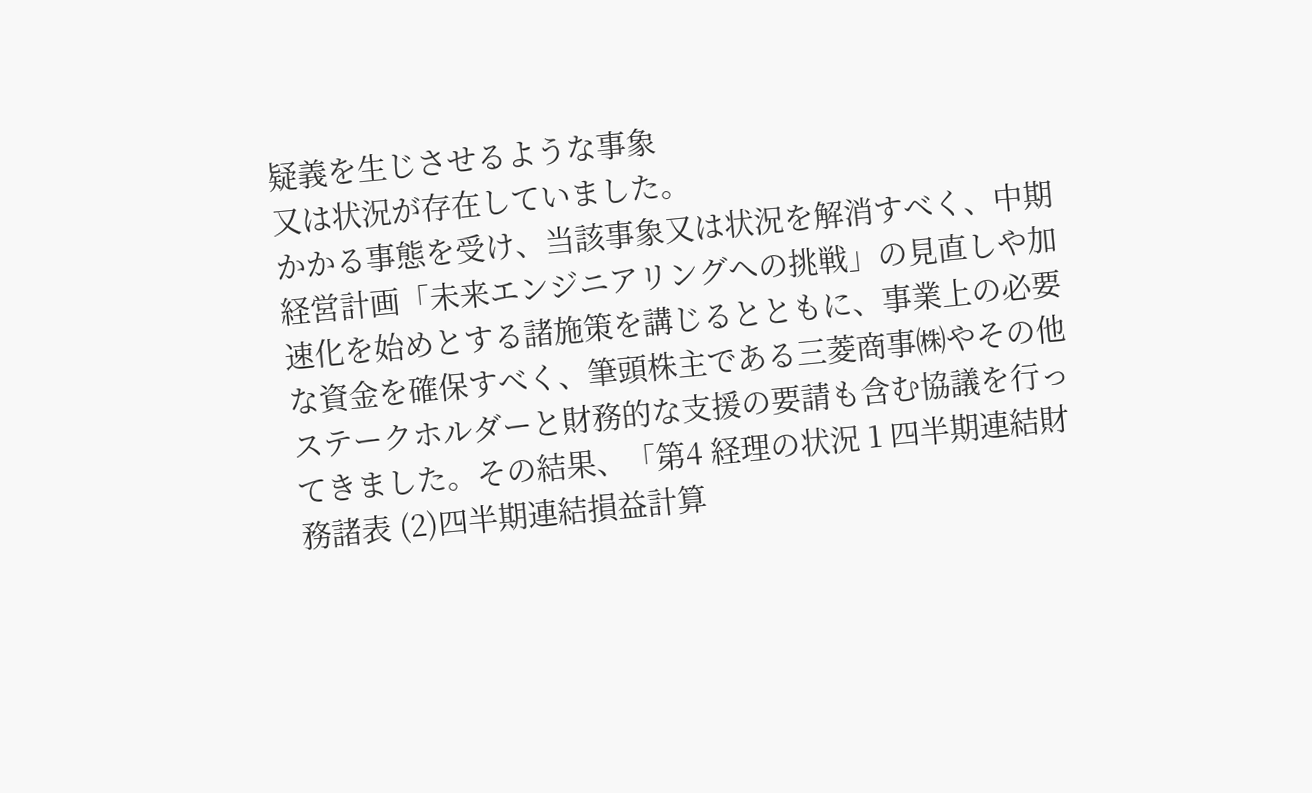疑義を生じさせるような事象
又は状況が存在していました。
かかる事態を受け、当該事象又は状況を解消すべく、中期経営計画「未来エンジニアリングへの挑戦」の見直しや加速化を始めとする諸施策を講じるとともに、事業上の必要な資金を確保すべく、筆頭株主である三菱商事㈱やその他ステークホルダーと財務的な支援の要請も含む協議を行ってきました。その結果、「第4 経理の状況 1 四半期連結財務諸表 (2)四半期連結損益計算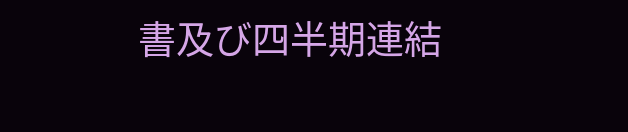書及び四半期連結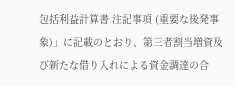包括利益計算書 注記事項 (重要な後発事象)」に記載のとおり、第三者割当増資及び新たな借り入れによる資金調達の合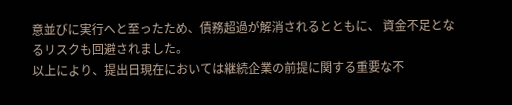意並びに実行へと至ったため、債務超過が解消されるとともに、 資金不足となるリスクも回避されました。
以上により、提出日現在においては継続企業の前提に関する重要な不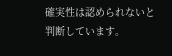確実性は認められないと判断しています。